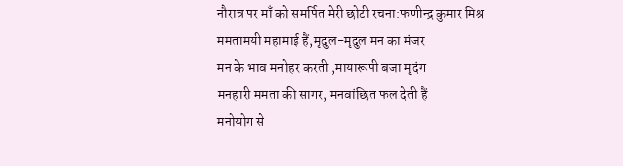नौरात्र पर माँ को समर्पित मेरी छोटी रचना:फणीन्द्र कुमार मिश्र
ममतामयी महामाई हैं,मृदुल-मृदुल मन का मंजर
मन के भाव मनोहर करती ,मायारूपी बजा मृदंग
मनहारी ममता की सागर, मनवांछित फल देती हैं
मनोयोग से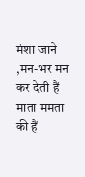मंशा जाने ,मन-भर मन कर देती हैं
माता ममता की हैं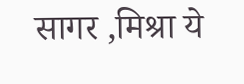सागर ,मिश्रा ये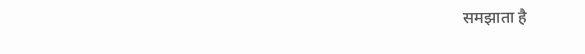समझाता है